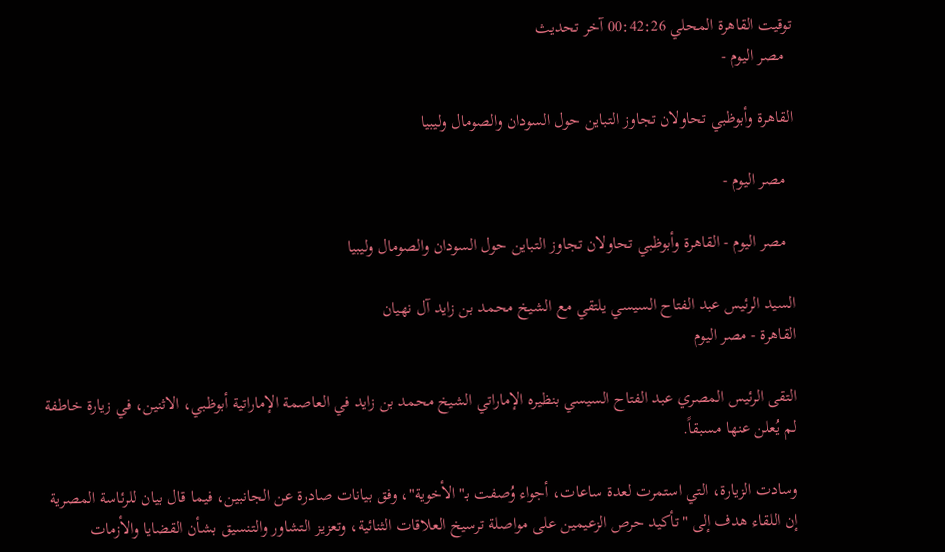توقيت القاهرة المحلي 00:42:26 آخر تحديث
  مصر اليوم -

القاهرة وأبوظبي تحاولان تجاوز التباين حول السودان والصومال وليبيا

  مصر اليوم -

  مصر اليوم - القاهرة وأبوظبي تحاولان تجاوز التباين حول السودان والصومال وليبيا

السيد الرئيس عبد الفتاح السيسي يلتقي مع الشيخ محمد بن زايد آل نهيان
القاهرة - مصر اليوم

التقى الرئيس المصري عبد الفتاح السيسي بنظيره الإماراتي الشيخ محمد بن زايد في العاصمة الإماراتية أبوظبي، الاثنين، في زيارة خاطفة لم يُعلن عنها مسبقاً.

وسادت الزيارة، التي استمرت لعدة ساعات، أجواء وُصفت بـ"الأخوية"، وفق بيانات صادرة عن الجانبين، فيما قال بيان للرئاسة المصرية إن اللقاء هدف إلى "تأكيد حرص الزعيمين على مواصلة ترسيخ العلاقات الثنائية، وتعزيز التشاور والتنسيق بشأن القضايا والأزمات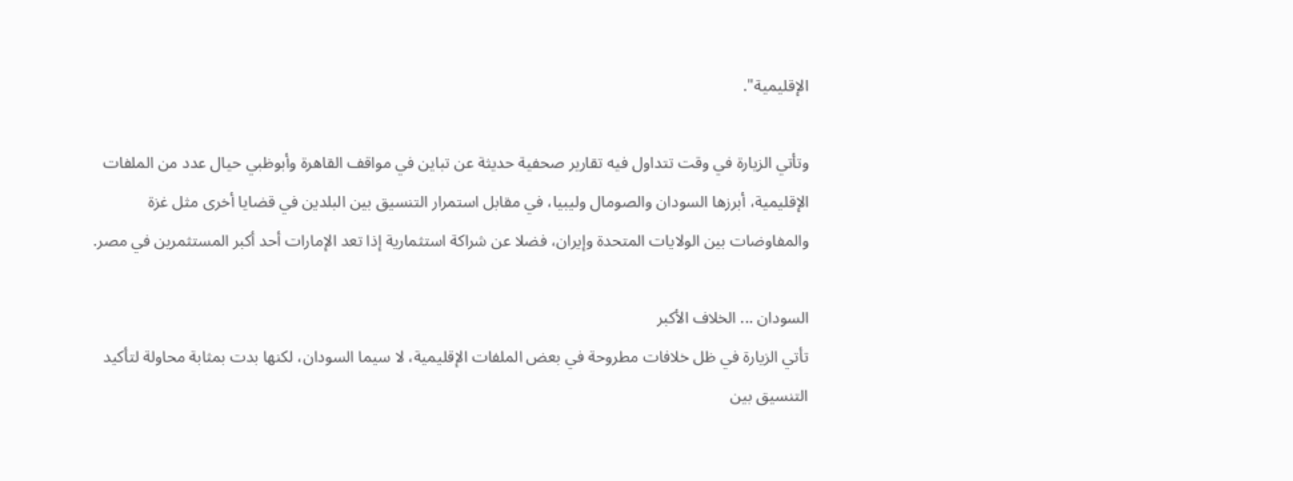الإقليمية".

وتأتي الزيارة في وقت تتداول فيه تقارير صحفية حديثة عن تباين في مواقف القاهرة وأبوظبي حيال عدد من الملفات الإقليمية، أبرزها السودان والصومال وليبيا، في مقابل استمرار التنسيق بين البلدين في قضايا أخرى مثل غزة والمفاوضات بين الولايات المتحدة وإيران، فضلا عن شراكة استثمارية إذا تعد الإمارات أحد أكبر المستثمرين في مصر.

السودان ... الخلاف الأكبر
تأتي الزيارة في ظل خلافات مطروحة في بعض الملفات الإقليمية، لا سيما السودان، لكنها بدت بمثابة محاولة لتأكيد التنسيق بين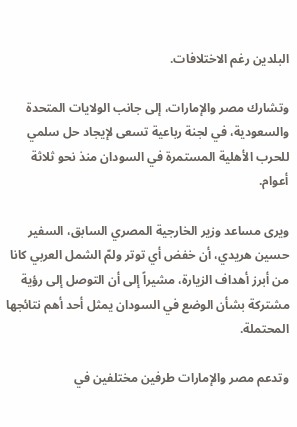البلدين رغم الاختلافات.

وتشارك مصر والإمارات، إلى جانب الولايات المتحدة والسعودية، في لجنة رباعية تسعى لإيجاد حل سلمي للحرب الأهلية المستمرة في السودان منذ نحو ثلاثة أعوام.

ويرى مساعد وزير الخارجية المصري السابق، السفير حسين هريدي، أن خفض أي توتر ولمّ الشمل العربي كانا من أبرز أهداف الزيارة، مشيراً إلى أن التوصل إلى رؤية مشتركة بشأن الوضع في السودان يمثل أحد أهم نتائجها المحتملة.

وتدعم مصر والإمارات طرفين مختلفين في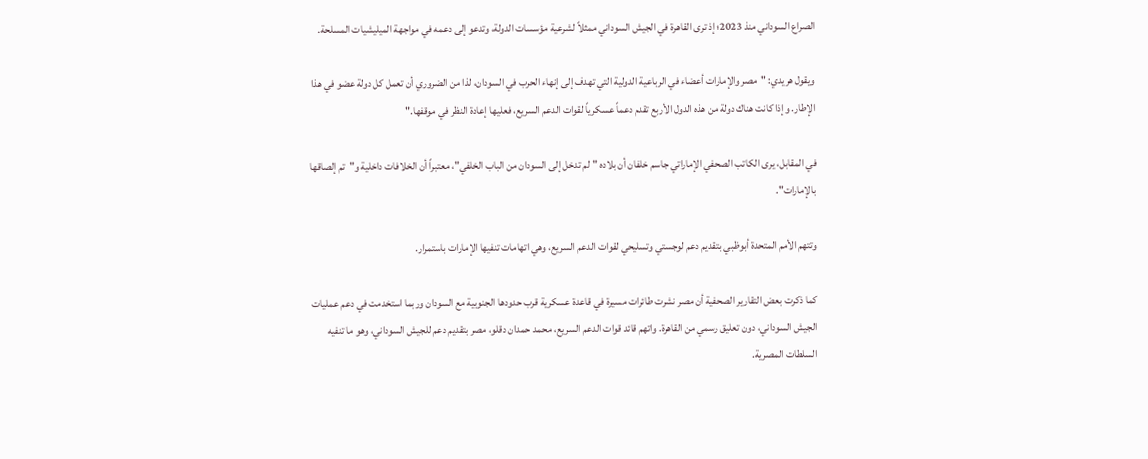الصراع السوداني منذ 2023؛ إذ ترى القاهرة في الجيش السوداني ممثلاً لشرعية مؤسسات الدولة، وتدعو إلى دعمه في مواجهة الميليشيات المسلحة.

ويقول هريدي: "مصر والإمارات أعضاء في الرباعية الدولية التي تهدف إلى إنهاء الحرب في السودان، لذا من الضروري أن تعمل كل دولة عضو في هذا الإطار. وإذا كانت هناك دولة من هذه الدول الأربع تقدم دعماً عسكرياً لقوات الدعم السريع، فعليها إعادة النظر في موقفها."

في المقابل، يرى الكاتب الصحفي الإماراتي جاسم خلفان أن بلاده "لم تدخل إلى السودان من الباب الخلفي"، معتبراً أن الخلافات داخلية و"تم إلصاقها بالإمارات".

وتتهم الأمم المتحدة أبوظبي بتقديم دعم لوجستي وتسليحي لقوات الدعم السريع، وهي اتهامات تنفيها الإمارات باستمرار.

كما ذكرت بعض التقارير الصحفية أن مصر نشرت طائرات مسيرة في قاعدة عسكرية قرب حدودها الجنوبية مع السودان وربما استخدمت في دعم عمليات الجيش السوداني، دون تعليق رسمي من القاهرة. واتهم قائد قوات الدعم السريع، محمد حمدان دقلو، مصر بتقديم دعم للجيش السوداني، وهو ما تنفيه السلطات المصرية.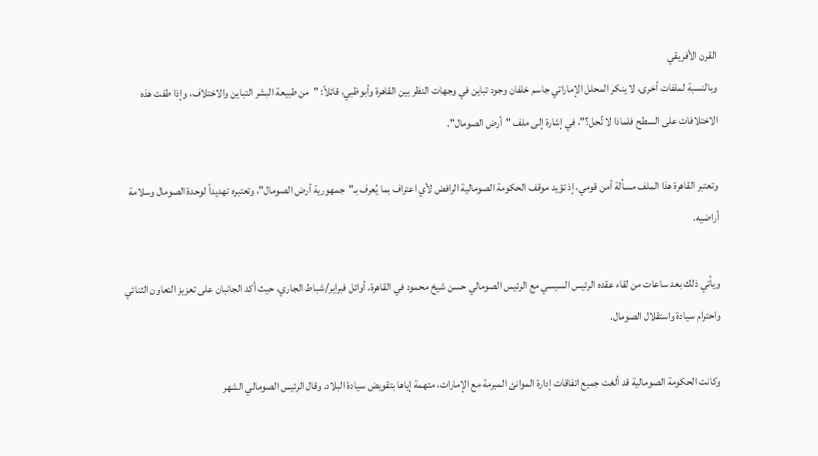القرن الأفريقي
وبالنسبة لملفات أخرى، لا ينكر المحلل الإماراتي جاسم خلفان وجود تباين في وجهات النظر بين القاهرة وأبوظبي، قائلاً: "من طبيعة البشر التباين والاختلاف، وإذا طفت هذه الاختلافات على السطح فلماذا لا تُحل؟"، في إشارة إلى ملف "أرض الصومال".

وتعتبر القاهرة هذا الملف مسألة أمن قومي، إذ تؤيد موقف الحكومة الصومالية الرافض لأي اعتراف بما يُعرف بـ"جمهورية أرض الصومال"، وتعتبره تهديداً لوحدة الصومال وسلامة أراضيه.

ويأتي ذلك بعد ساعات من لقاء عقده الرئيس السيسي مع الرئيس الصومالي حسن شيخ محمود في القاهرة، أوائل فبراير/شباط الجاري، حيث أكد الجانبان على تعزيز التعاون الثنائي واحترام سيادة واستقلال الصومال.

وكانت الحكومة الصومالية قد ألغت جميع اتفاقات إدارة الموانئ المبرمة مع الإمارات، متهمة إياها بتقويض سيادة البلاد. وقال الرئيس الصومالي الشهر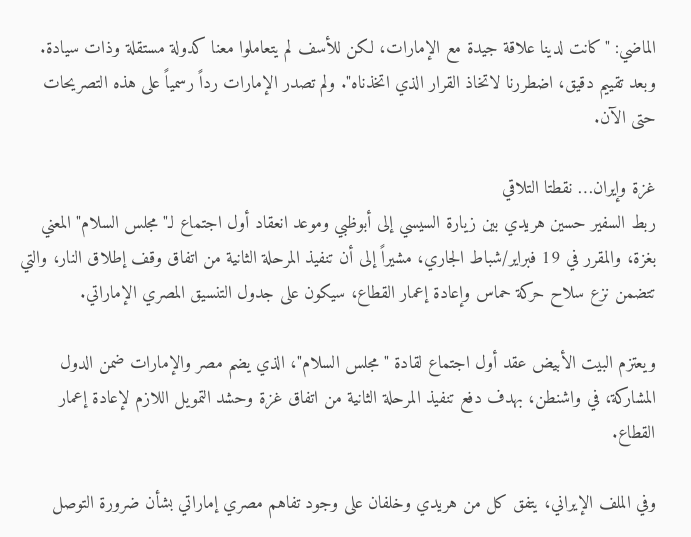الماضي: "كانت لدينا علاقة جيدة مع الإمارات، لكن للأسف لم يتعاملوا معنا كدولة مستقلة وذات سيادة. وبعد تقييم دقيق، اضطررنا لاتخاذ القرار الذي اتخذناه". ولم تصدر الإمارات رداً رسمياً على هذه التصريحات حتى الآن.

غزة وإيران… نقطتا التلاقي
ربط السفير حسين هريدي بين زيارة السيسي إلى أبوظبي وموعد انعقاد أول اجتماع لـ"مجلس السلام" المعني بغزة، والمقرر في 19 فبراير/شباط الجاري، مشيراً إلى أن تنفيذ المرحلة الثانية من اتفاق وقف إطلاق النار، والتي تتضمن نزع سلاح حركة حماس وإعادة إعمار القطاع، سيكون على جدول التنسيق المصري الإماراتي.

ويعتزم البيت الأبيض عقد أول اجتماع لقادة "مجلس السلام"، الذي يضم مصر والإمارات ضمن الدول المشاركة، في واشنطن، بهدف دفع تنفيذ المرحلة الثانية من اتفاق غزة وحشد التمويل اللازم لإعادة إعمار القطاع.

وفي الملف الإيراني، يتفق كل من هريدي وخلفان على وجود تفاهم مصري إماراتي بشأن ضرورة التوصل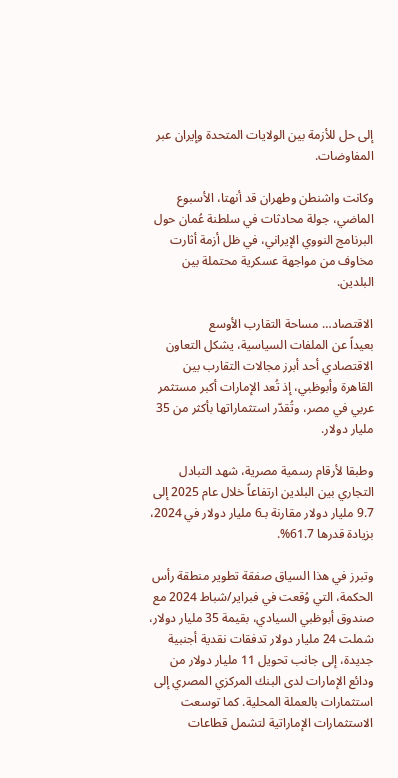إلى حل للأزمة بين الولايات المتحدة وإيران عبر المفاوضات.

وكانت واشنطن وطهران قد أنهتا، الأسبوع الماضي، جولة محادثات في سلطنة عُمان حول البرنامج النووي الإيراني، في ظل أزمة أثارت مخاوف من مواجهة عسكرية محتملة بين البلدين.

الاقتصاد… مساحة التقارب الأوسع
بعيداً عن الملفات السياسية، يشكل التعاون الاقتصادي أحد أبرز مجالات التقارب بين القاهرة وأبوظبي، إذ تُعد الإمارات أكبر مستثمر عربي في مصر، وتُقدّر استثماراتها بأكثر من 35 مليار دولار.

وطبقا لأرقام رسمية مصرية، شهد التبادل التجاري بين البلدين ارتفاعاً خلال عام 2025 إلى 9.7 مليار دولار مقارنة بـ6 مليار دولار في 2024، بزيادة قدرها 61.7%.

وتبرز في هذا السياق صفقة تطوير منطقة رأس الحكمة، التي وُقعت في فبراير/شباط 2024 مع صندوق أبوظبي السيادي، بقيمة 35 مليار دولار، شملت 24 مليار دولار تدفقات نقدية أجنبية جديدة، إلى جانب تحويل 11 مليار دولار من ودائع الإمارات لدى البنك المركزي المصري إلى استثمارات بالعملة المحلية. كما توسعت الاستثمارات الإماراتية لتشمل قطاعات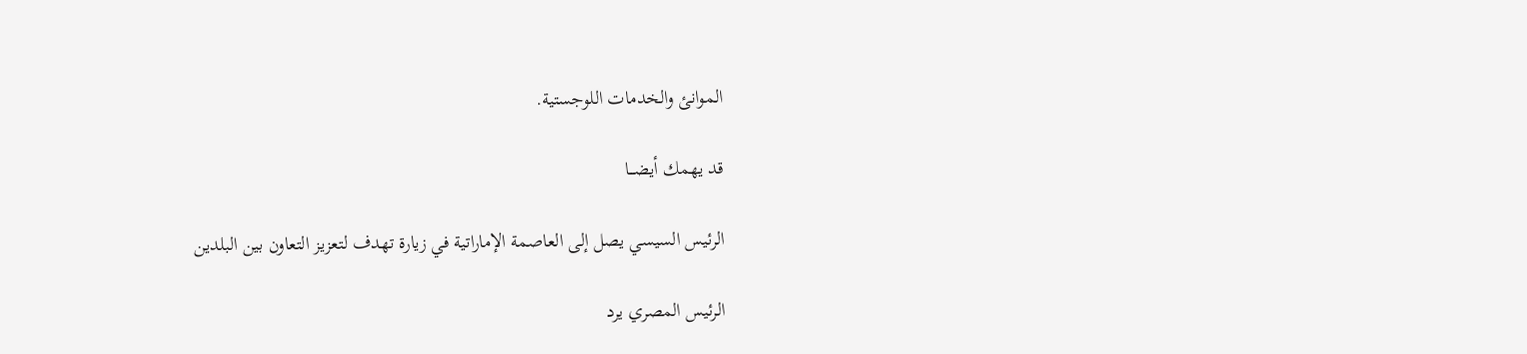الموانئ والخدمات اللوجستية.

قد يهمك أيضـــا

الرئيس السيسي يصل إلى العاصمة الإماراتية في زيارة تهدف لتعزيز التعاون بين البلدين

الرئيس المصري يرد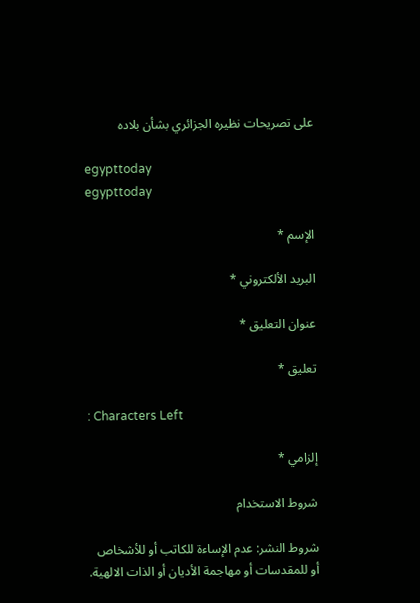على تصريحات نظيره الجزائري بشأن بلاده

egypttoday
egypttoday

الإسم *

البريد الألكتروني *

عنوان التعليق *

تعليق *

: Characters Left

إلزامي *

شروط الاستخدام

شروط النشر: عدم الإساءة للكاتب أو للأشخاص أو للمقدسات أو مهاجمة الأديان أو الذات الالهية.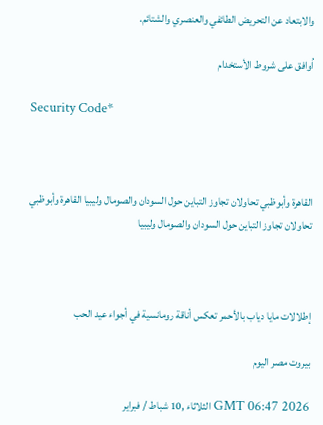والابتعاد عن التحريض الطائفي والعنصري والشتائم.

اُوافق على شروط الأستخدام

Security Code*



القاهرة وأبوظبي تحاولان تجاوز التباين حول السودان والصومال وليبيا القاهرة وأبوظبي تحاولان تجاوز التباين حول السودان والصومال وليبيا



إطلالات مايا دياب بالأحمر تعكس أناقة رومانسية في أجواء عيد الحب

بيروت مصر اليوم

GMT 06:47 2026 الثلاثاء ,10 شباط / فبراير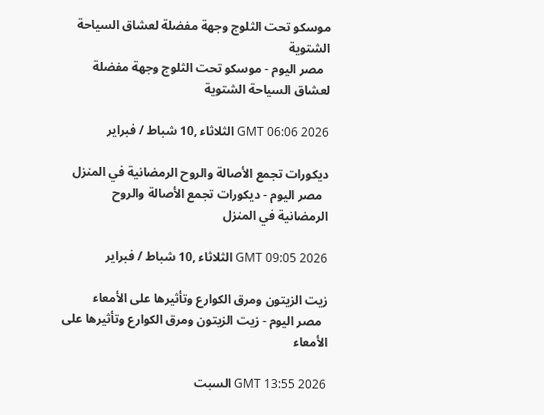موسكو تحت الثلوج وجهة مفضلة لعشاق السياحة الشتوية
  مصر اليوم - موسكو تحت الثلوج وجهة مفضلة لعشاق السياحة الشتوية

GMT 06:06 2026 الثلاثاء ,10 شباط / فبراير

ديكورات تجمع الأصالة والروح الرمضانية في المنزل
  مصر اليوم - ديكورات تجمع الأصالة والروح الرمضانية في المنزل

GMT 09:05 2026 الثلاثاء ,10 شباط / فبراير

زيت الزيتون ومرق الكوارع وتأثيرها على الأمعاء
  مصر اليوم - زيت الزيتون ومرق الكوارع وتأثيرها على الأمعاء

GMT 13:55 2026 السبت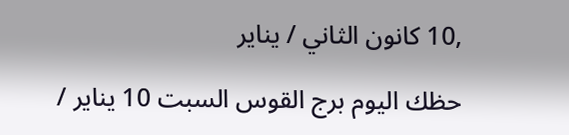,10 كانون الثاني / يناير

حظك اليوم برج القوس السبت 10 يناير /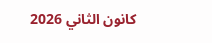كانون الثاني 2026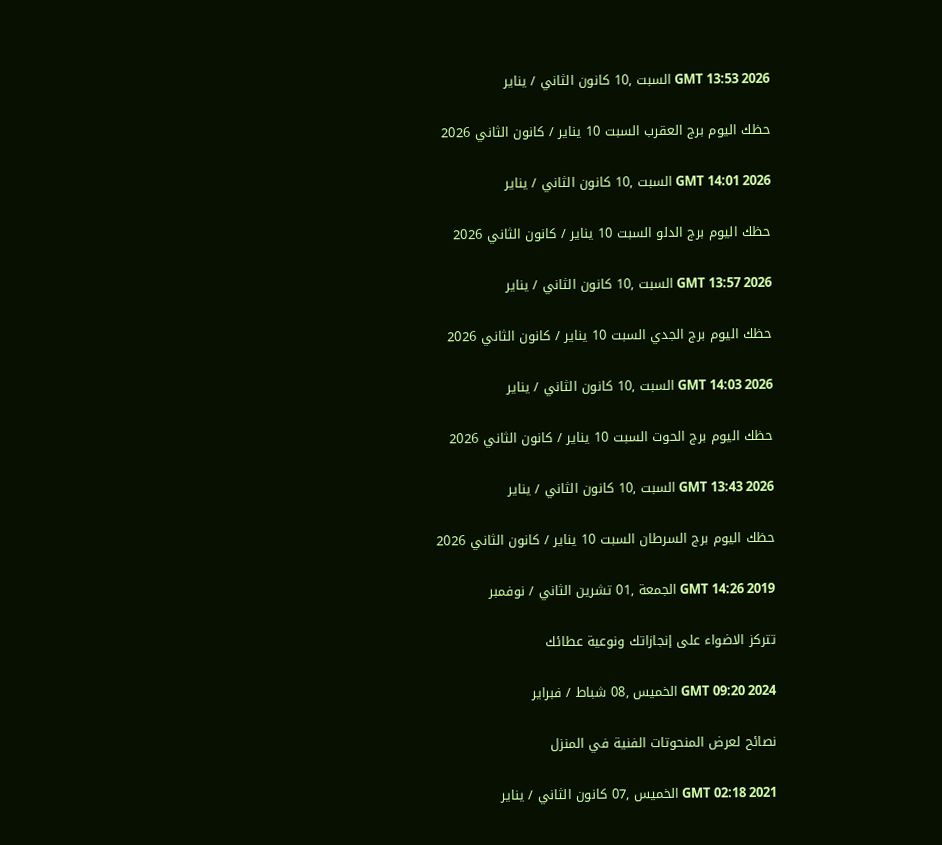GMT 13:53 2026 السبت ,10 كانون الثاني / يناير

حظك اليوم برج العقرب السبت 10 يناير / كانون الثاني 2026

GMT 14:01 2026 السبت ,10 كانون الثاني / يناير

حظك اليوم برج الدلو السبت 10 يناير / كانون الثاني 2026

GMT 13:57 2026 السبت ,10 كانون الثاني / يناير

حظك اليوم برج الجدي السبت 10 يناير / كانون الثاني 2026

GMT 14:03 2026 السبت ,10 كانون الثاني / يناير

حظك اليوم برج الحوت السبت 10 يناير / كانون الثاني 2026

GMT 13:43 2026 السبت ,10 كانون الثاني / يناير

حظك اليوم برج السرطان السبت 10 يناير / كانون الثاني 2026

GMT 14:26 2019 الجمعة ,01 تشرين الثاني / نوفمبر

تتركز الاضواء على إنجازاتك ونوعية عطائك

GMT 09:20 2024 الخميس ,08 شباط / فبراير

نصائح لعرض المنحوتات الفنية في المنزل

GMT 02:18 2021 الخميس ,07 كانون الثاني / يناير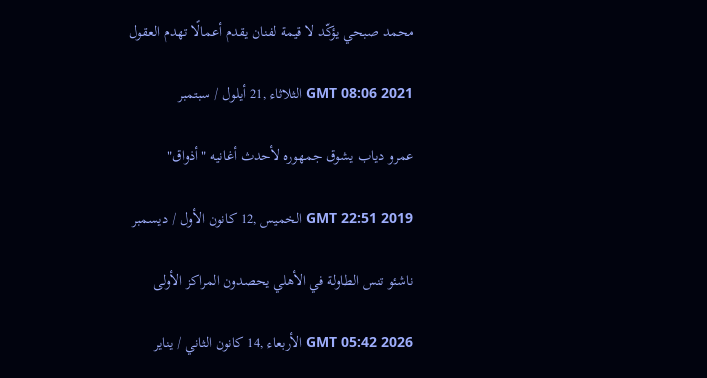محمد صبحي يؤكّد لا قيمة لفنان يقدم أعمالًا تهدم العقول

GMT 08:06 2021 الثلاثاء ,21 أيلول / سبتمبر

عمرو دياب يشوق جمهوره لأحدث أغانيه "أذواق"

GMT 22:51 2019 الخميس ,12 كانون الأول / ديسمبر

ناشئو تنس الطاولة في الأهلي يحصدون المراكز الأولى

GMT 05:42 2026 الأربعاء ,14 كانون الثاني / يناير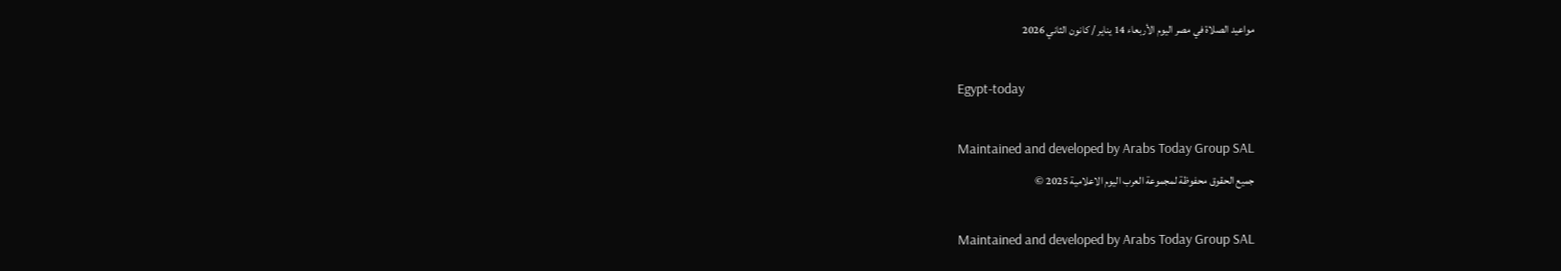مواعيد الصلاة في مصر اليوم الأربعاء 14 يناير / كانون الثاني 2026

Egypt-today

Maintained and developed by Arabs Today Group SAL
جميع الحقوق محفوظة لمجموعة العرب اليوم الاعلامية 2025 ©

Maintained and developed by Arabs Today Group SAL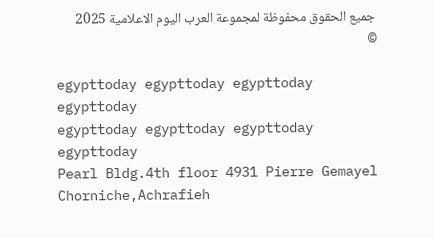جميع الحقوق محفوظة لمجموعة العرب اليوم الاعلامية 2025 ©

egypttoday egypttoday egypttoday egypttoday
egypttoday egypttoday egypttoday
egypttoday
Pearl Bldg.4th floor 4931 Pierre Gemayel Chorniche,Achrafieh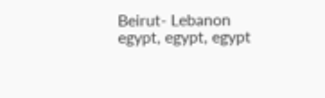Beirut- Lebanon
egypt, egypt, egypt